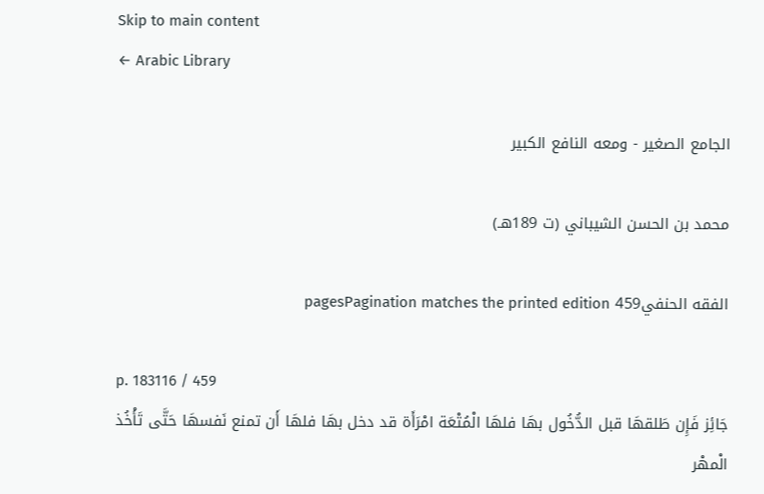Skip to main content
← Arabic Library

الجامع الصغير - ومعه النافع الكبير

محمد بن الحسن الشيباني (ت 189هـ)

الفقه الحنفي459 pagesPagination matches the printed edition

p. 183116 / 459
جَائِز فَإِن طَلقهَا قبل الدُّخُول بهَا فلهَا الْمُتْعَة امْرَأَة قد دخل بهَا فلهَا أَن تمنع نَفسهَا حَتَّى تَأْخُذ الْمهْر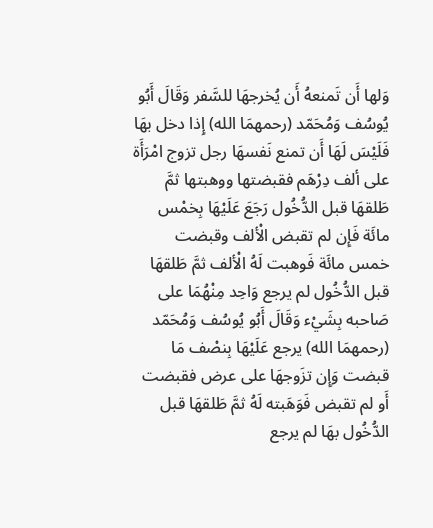وَلها أَن تَمنعهُ أَن يُخرجهَا للسَّفر وَقَالَ أَبُو يُوسُف وَمُحَمّد (رحمهمَا الله) إِذا دخل بهَا فَلَيْسَ لَهَا أَن تمنع نَفسهَا رجل تزوج امْرَأَة على ألف دِرْهَم فقبضتها ووهبتها ثمَّ طَلقهَا قبل الدُّخُول رَجَعَ عَلَيْهَا بِخمْس مائَة فَإِن لم تقبض الْألف وقبضت خمس مائَة فَوهبت لَهُ الْألف ثمَّ طَلقهَا قبل الدُّخُول لم يرجع وَاحِد مِنْهُمَا على صَاحبه بِشَيْء وَقَالَ أَبُو يُوسُف وَمُحَمّد (رحمهمَا الله) يرجع عَلَيْهَا بِنصْف مَا قبضت وَإِن تزَوجهَا على عرض فقبضت أَو لم تقبض فَوَهَبته لَهُ ثمَّ طَلقهَا قبل الدُّخُول بهَا لم يرجع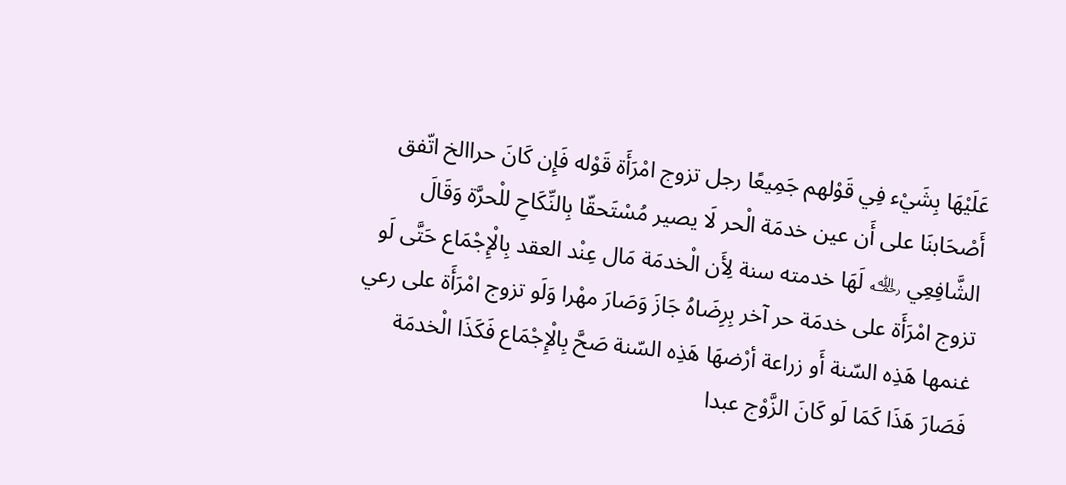عَلَيْهَا بِشَيْء فِي قَوْلهم جَمِيعًا رجل تزوج امْرَأَة قَوْله فَإِن كَانَ حراالخ اتّفق أَصْحَابنَا على أَن عين خدمَة الْحر لَا يصير مُسْتَحقّا بِالنِّكَاحِ للْحرَّة وَقَالَ الشَّافِعِي ﵀ لَهَا خدمته سنة لِأَن الْخدمَة مَال عِنْد العقد بِالْإِجْمَاع حَتَّى لَو تزوج امْرَأَة على خدمَة حر آخر بِرِضَاهُ جَازَ وَصَارَ مهْرا وَلَو تزوج امْرَأَة على رعي غنمها هَذِه السّنة أَو زراعة أرْضهَا هَذِه السّنة صَحَّ بِالْإِجْمَاع فَكَذَا الْخدمَة فَصَارَ هَذَا كَمَا لَو كَانَ الزَّوْج عبدا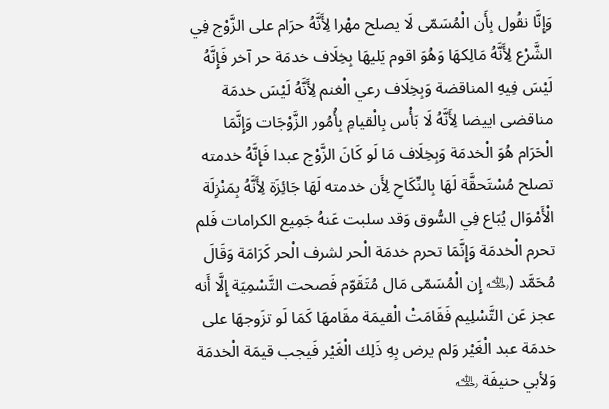وَإِنَّا نقُول بِأَن الْمُسَمّى لَا يصلح مهْرا لِأَنَّهُ حرَام على الزَّوْج فِي الشَّرْع لِأَنَّهُ مَالِكهَا وَهُوَ اقوم يَليهَا بِخِلَاف خدمَة حر آخر فَإِنَّهُ لَيْسَ فِيهِ المناقضة وَبِخِلَاف رعي الْغنم لِأَنَّهُ لَيْسَ خدمَة مناقضى اييضا لِأَنَّهُ لَا بَأْس بِالْقيامِ بِأُمُور الزَّوْجَات وَإِنَّمَا الْحَرَام هُوَ الْخدمَة وَبِخِلَاف مَا لَو كَانَ الزَّوْج عبدا فَإِنَّهُ خدمته تصلح مُسْتَحقَّة لَهَا بِالنِّكَاحِ لِأَن خدمته لَهَا جَائِزَة لِأَنَّهُ بِمَنْزِلَة الْأَمْوَال يُبَاع فِي السُّوق وَقد سلبت عَنهُ جَمِيع الكرامات فَلم تحرم الْخدمَة وَإِنَّمَا تحرم خدمَة الْحر لشرف الْحر كَرَامَة وَقَالَ مُحَمَّد (﵀ إِن الْمُسَمّى مَال مُتَقَوّم فَصحت التَّسْمِيَة إِلَّا أَنه عجز عَن التَّسْلِيم فَقَامَتْ الْقيمَة مقَامهَا كَمَا لَو تزَوجهَا على خدمَة عبد الْغَيْر وَلم يرض بِهِ ذَلِك الْغَيْر فَيجب قيمَة الْخدمَة وَلأبي حنيفَة ﵀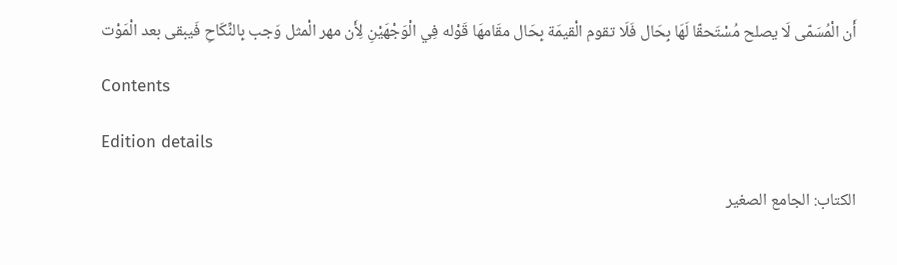أَن الْمُسَمّى لَا يصلح مُسْتَحقّا لَهَا بِحَال فَلَا تقوم الْقيمَة بِحَال مقَامهَا قَوْله فِي الْوَجْهَيْنِ لِأَن مهر الْمثل وَجب بِالنِّكَاحِ فَيبقى بعد الْمَوْت

Contents

Edition details

الكتاب: الجامع الصغير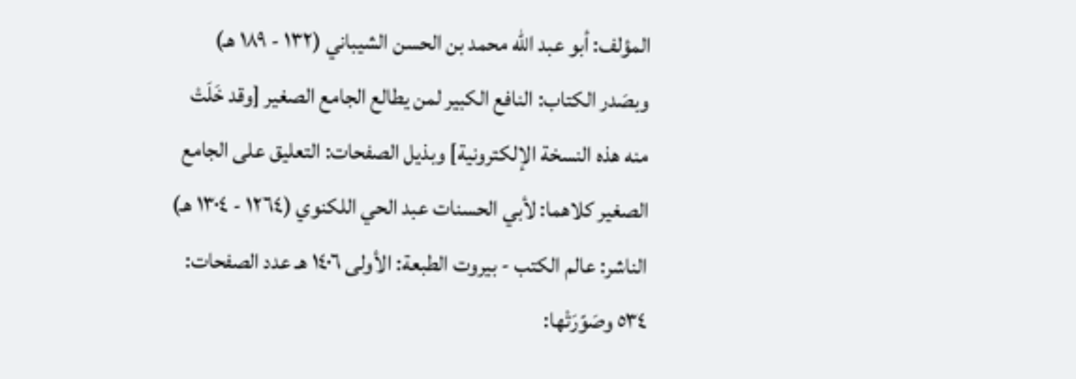المؤلف: أبو عبد الله محمد بن الحسن الشيباني (١٣٢ - ١٨٩ هـ) وبصَدر الكتاب: النافع الكبير لمن يطالع الجامع الصغير [وقد خَلَتْ منه هذه النسخة الإلكترونية] وبذيل الصفحات: التعليق على الجامع الصغير كلاهما: لأبي الحسنات عبد الحي اللكنوي (١٢٦٤ - ١٣٠٤ هـ) الناشر: عالم الكتب - بيروت الطبعة: الأولى ١٤٠٦ هـ عدد الصفحات: ٥٣٤ وصَوّرَتْها: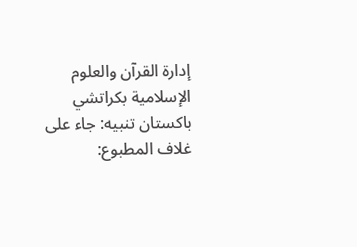إدارة القرآن والعلوم الإسلامية بكراتشي باكستان تنبيه: جاء على غلاف المطبوع: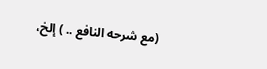(مع شرحه النافع .. ) إلخ،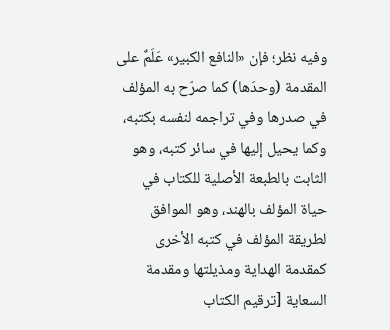وفيه نظر؛ فإن «النافع الكبير» عَلَمٌ على المقدمة (وحدَها) كما صرّح به المؤلف في صدرها وفي تراجمه لنفسه بكتبه، وكما يحيل إليها في سائر كتبه، وهو الثابت بالطبعة الأصلية للكتاب في حياة المؤلف بالهند، وهو الموافق لطريقة المؤلف في كتبه الأخرى كمقدمة الهداية ومذيلتها ومقدمة السعاية [ترقيم الكتاب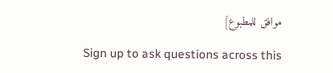موافق للمطبوع]

Sign up to ask questions across this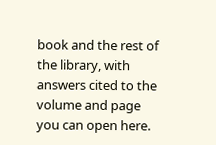book and the rest of the library, with answers cited to the volume and page you can open here.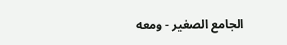الجامع الصغير - ومعه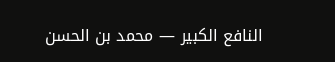النافع الكبير — محمد بن الحسن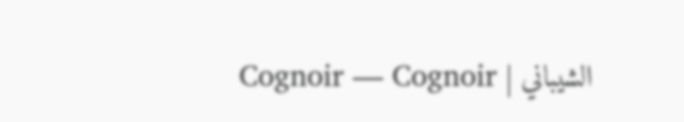الشيباني | Cognoir — Cognoir